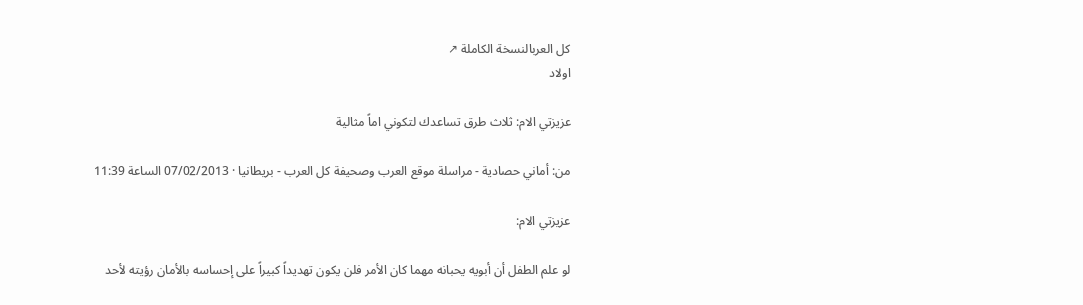كل العربالنسخة الكاملة ↗
اولاد

عزيزتي الام: ثلاث طرق تساعدك لتكوني اماً مثالية

من: أماني حصادية - مراسلة موقع العرب وصحيفة كل العرب - بريطانيا · 07/02/2013 الساعة 11:39

عزيزتي الام:

لو علم الطفل أن أبويه يحبانه مهما كان الأمر فلن يكون تهديداً كبيراً على إحساسه بالأمان رؤيته لأحد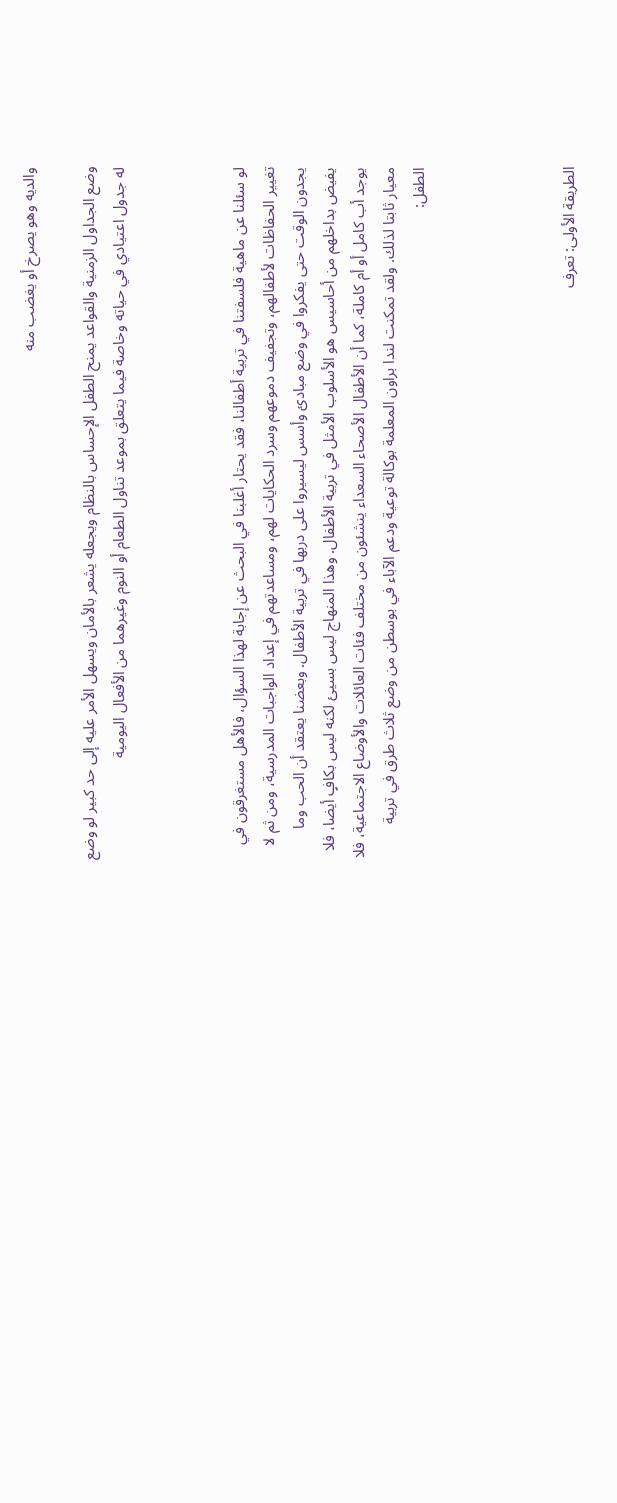والديه وهو يصرخ أو يغضب منه

وضع الجداول الزمنية والقواعد يمنح الطفل الإحساس بالنظام ويجعله يشعر بالأمان ويسهل الأمر عليه إلى حد كبير لو وضع له جدول اعتيادي في حياته وخاصة فيما يتعلق بموعد تناول الطعام أو النوم وغيرهما من الأفعال اليومية



لو سئلنا عن ماهية فلسفتنا في تربية أطفالنا، فقد يحتار أغلبنا في البحث عن إجابة لهذا السؤال، فالأهل مستغرقون في تغيير الحفاظات لأطفالهم، وتجفيف دموعهم وسرد الحكايات لهم، ومساعدتهم في إعداد الواجبات المدرسية، ومن ثم لا يجدون الوقت حتى يفكروا في وضع مبادئ وأسس ليسيروا على دربها في تربية الأطفال. وبعضنا يعتقد أن الحب وما يفيض بداخلهم من أحاسيس هو الأسلوب الأمثل في تربية الأطفال. وهذا المنهاج ليس بسيئ لكنه ليس بكافٍ أيضا، فلا يوجد أب كامل أو أم كاملة، كما أن الأطفال الأصحاء السعداء ينشئون من مختلف فئات العائلات والأوضاع الاجتماعية، فلا معيار ثابتا لذلك. ولقد تمكنت لندا براون المعلمة بوكالة توعية ودعم الآباء في بوسطن من وضع ثلاث طرق في تربية الطفل:




الطريقة الأولى: تعرف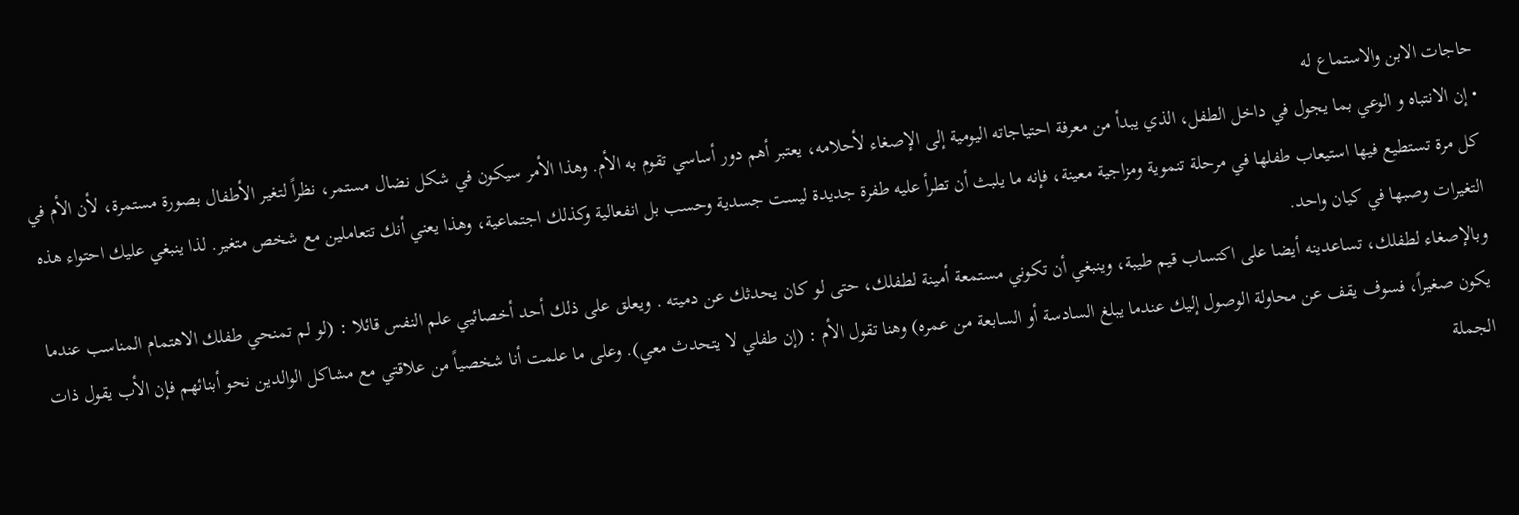حاجات الابن والاستماع له
• إن الانتباه و الوعي بما يجول في داخل الطفل، الذي يبدأ من معرفة احتياجاته اليومية إلى الإصغاء لأحلامه، يعتبر أهم دور أساسي تقوم به الأم. وهذا الأمر سيكون في شكل نضال مستمر، نظراً لتغير الأطفال بصورة مستمرة، لأن الأم في كل مرة تستطيع فيها استيعاب طفلها في مرحلة تنموية ومزاجية معينة، فإنه ما يلبث أن تطرأ عليه طفرة جديدة ليست جسدية وحسب بل انفعالية وكذلك اجتماعية، وهذا يعني أنك تتعاملين مع شخص متغير. لذا ينبغي عليك احتواء هذه التغيرات وصبها في كيان واحد.
وبالإصغاء لطفلك، تساعدينه أيضا على اكتساب قيم طيبة، وينبغي أن تكوني مستمعة أمينة لطفلك، حتى لو كان يحدثك عن دميته . ويعلق على ذلك أحد أخصائيي علم النفس قائلا : (لو لم تمنحي طفلك الاهتمام المناسب عندما يكون صغيراً، فسوف يقف عن محاولة الوصول إليك عندما يبلغ السادسة أو السابعة من عمره) وهنا تقول الأم : (إن طفلي لا يتحدث معي). وعلى ما علمت أنا شخصياً من علاقتي مع مشاكل الوالدين نحو أبنائهم فإن الأب يقول ذات الجملة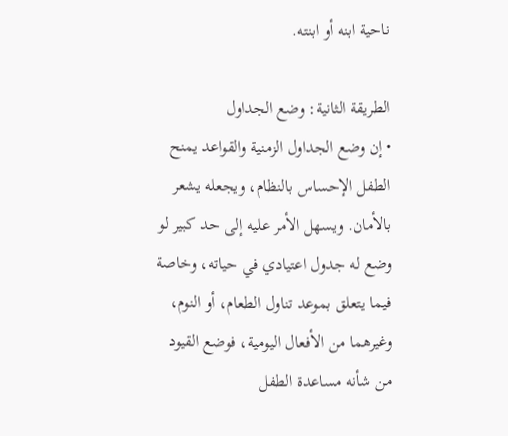ناحية ابنه أو ابنته.

الطريقة الثانية: وضع الجداول
• إن وضع الجداول الزمنية والقواعد يمنح الطفل الإحساس بالنظام، ويجعله يشعر بالأمان. ويسهل الأمر عليه إلى حد كبير لو وضع له جدول اعتيادي في حياته، وخاصة فيما يتعلق بموعد تناول الطعام، أو النوم، وغيرهما من الأفعال اليومية، فوضع القيود من شأنه مساعدة الطفل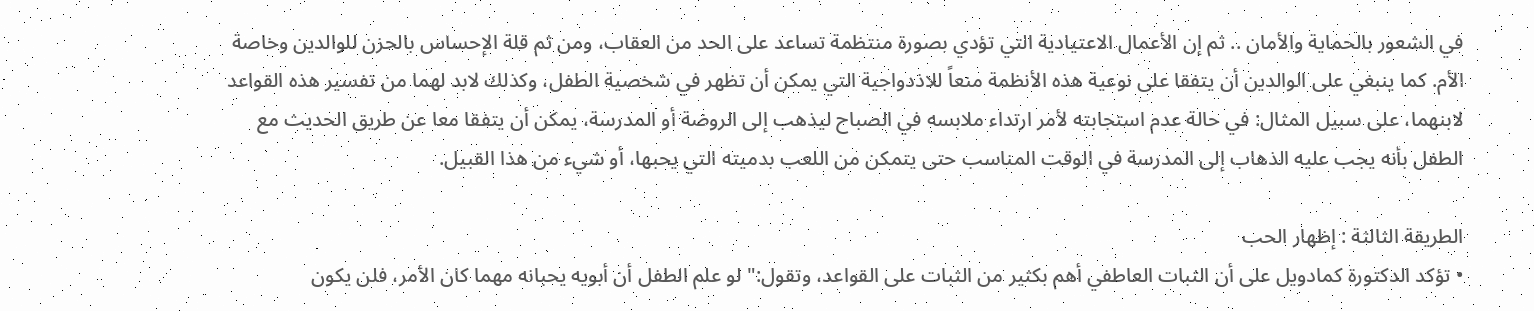في الشعور بالحماية والأمان .. ثم إن الأعمال الاعتيادية التي تؤدي بصورة منتظمة تساعد على الحد من العقاب، ومن ثم قلة الإحساس بالحزن للوالدين وخاصة الأم. كما ينبغي على الوالدين أن يتفقا على نوعية هذه الأنظمة منعاً للاذدواجية التي يمكن أن تظهر في شخصية الطفل، وكذلك لابد لهما من تفسير هذه القواعد لابنهما، على سبيل المثال: في حالة عدم استجابته لأمر ارتداء ملابسه في الصباح ليذهب إلى الروضة أو المدرسة، يمكن أن يتفقا معا عن طريق الحديث مع الطفل بأنه يجب عليه الذهاب إلى المدرسة في الوقت المناسب حتى يتمكن من اللعب بدميته التي يحبها، أو شيء من هذا القبيل.

الطريقة الثالثة : إظهار الحب
• تؤكد الدكتورة كمادويل على أن الثبات العاطفي أهم بكثير من الثبات على القواعد، وتقول:" لو علم الطفل أن أبويه يحبانه مهما كان الأمر، فلن يكون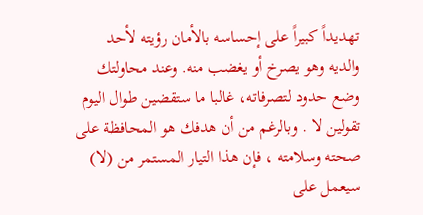تهديداً كبيراً على إحساسه بالأمان رؤيته لأحد والديه وهو يصرخ أو يغضب منه. وعند محاولتك وضع حدود لتصرفاته، غالبا ما ستقضين طوال اليوم تقولين لا . وبالرغم من أن هدفك هو المحافظة على صحته وسلامته ، فإن هذا التيار المستمر من (لا) سيعمل على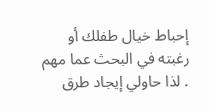إحباط خيال طفلك أو رغبته في البحث عما مهم . لذا حاولي إيجاد طرق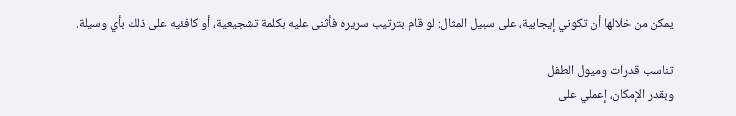يمكن من خلالها أن تكوني إيجابية، على سبيل المثال: لو قام بترتيب سريره فأثنى عليه بكلمة تشجيعية، أو كافئيه على ذلك بأي وسيلة.

تناسب قدرات وميول الطفل
وبقدر الإمكان، إعملي على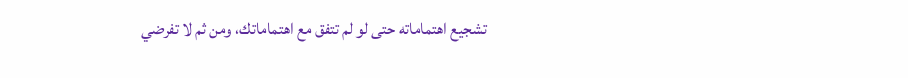تشجيع اهتماماته حتى لو لم تتفق مع اهتماماتك، ومن ثم لا تفرضي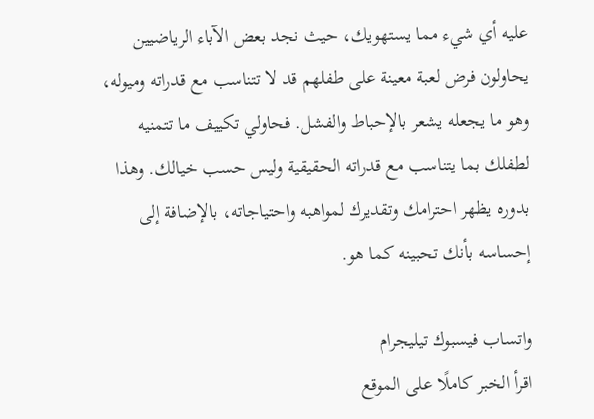عليه أي شيء مما يستهويك، حيث نجد بعض الآباء الرياضيين يحاولون فرض لعبة معينة على طفلهم قد لا تتناسب مع قدراته وميوله، وهو ما يجعله يشعر بالإحباط والفشل. فحاولي تكييف ما تتمنيه لطفلك بما يتناسب مع قدراته الحقيقية وليس حسب خيالك. وهذا بدوره يظهر احترامك وتقديرك لمواهبه واحتياجاته، بالإضافة إلى إحساسه بأنك تحبينه كما هو.

واتساب فيسبوك تيليجرام
اقرأ الخبر كاملًا على الموقع